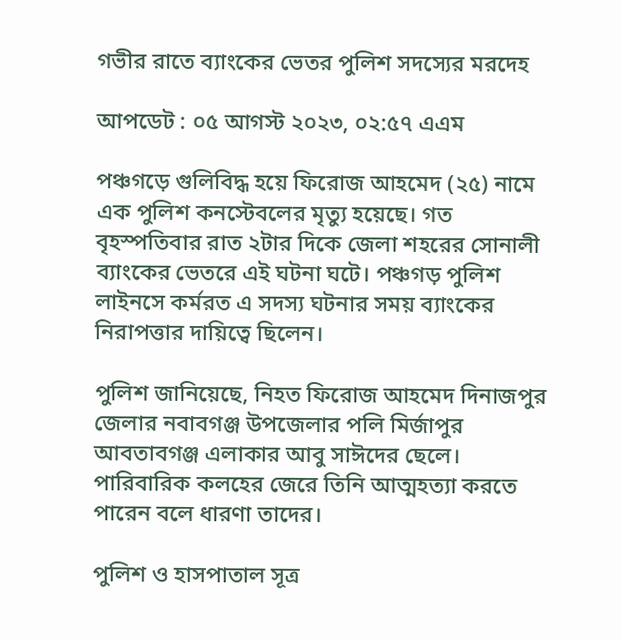গভীর রাতে ব্যাংকের ভেতর পুলিশ সদস্যের মরদেহ

আপডেট : ০৫ আগস্ট ২০২৩, ০২:৫৭ এএম

পঞ্চগড়ে গুলিবিদ্ধ হয়ে ফিরোজ আহমেদ (২৫) নামে এক পুলিশ কনস্টেবলের মৃত্যু হয়েছে। গত বৃহস্পতিবার রাত ২টার দিকে জেলা শহরের সোনালী ব্যাংকের ভেতরে এই ঘটনা ঘটে। পঞ্চগড় পুলিশ লাইনসে কর্মরত এ সদস্য ঘটনার সময় ব্যাংকের নিরাপত্তার দায়িত্বে ছিলেন।

পুলিশ জানিয়েছে, নিহত ফিরোজ আহমেদ দিনাজপুর জেলার নবাবগঞ্জ উপজেলার পলি মির্জাপুর আবতাবগঞ্জ এলাকার আবু সাঈদের ছেলে। পারিবারিক কলহের জেরে তিনি আত্মহত্যা করতে পারেন বলে ধারণা তাদের।

পুলিশ ও হাসপাতাল সূত্র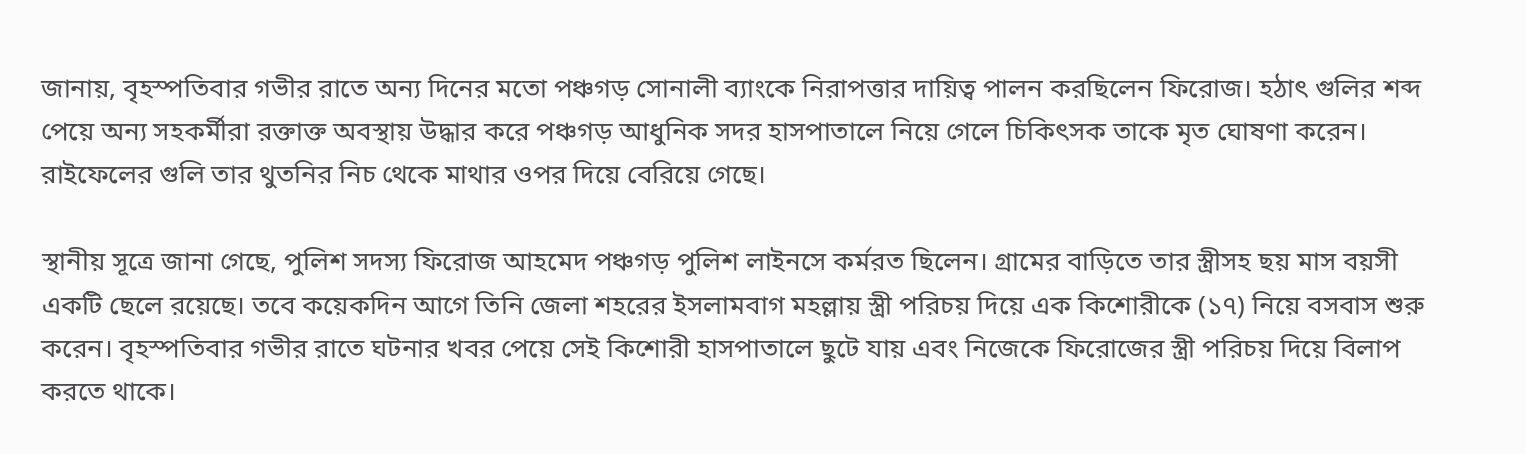জানায়, বৃহস্পতিবার গভীর রাতে অন্য দিনের মতো পঞ্চগড় সোনালী ব্যাংকে নিরাপত্তার দায়িত্ব পালন করছিলেন ফিরোজ। হঠাৎ গুলির শব্দ পেয়ে অন্য সহকর্মীরা রক্তাক্ত অবস্থায় উদ্ধার করে পঞ্চগড় আধুনিক সদর হাসপাতালে নিয়ে গেলে চিকিৎসক তাকে মৃত ঘোষণা করেন। রাইফেলের গুলি তার থুতনির নিচ থেকে মাথার ওপর দিয়ে বেরিয়ে গেছে।

স্থানীয় সূত্রে জানা গেছে, পুলিশ সদস্য ফিরোজ আহমেদ পঞ্চগড় পুলিশ লাইনসে কর্মরত ছিলেন। গ্রামের বাড়িতে তার স্ত্রীসহ ছয় মাস বয়সী একটি ছেলে রয়েছে। তবে কয়েকদিন আগে তিনি জেলা শহরের ইসলামবাগ মহল্লায় স্ত্রী পরিচয় দিয়ে এক কিশোরীকে (১৭) নিয়ে বসবাস শুরু করেন। বৃহস্পতিবার গভীর রাতে ঘটনার খবর পেয়ে সেই কিশোরী হাসপাতালে ছুটে যায় এবং নিজেকে ফিরোজের স্ত্রী পরিচয় দিয়ে বিলাপ করতে থাকে।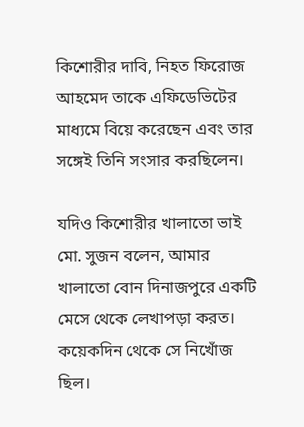কিশোরীর দাবি, নিহত ফিরোজ আহমেদ তাকে এফিডেভিটের মাধ্যমে বিয়ে করেছেন এবং তার সঙ্গেই তিনি সংসার করছিলেন।

যদিও কিশোরীর খালাতো ভাই মো. সুজন বলেন, আমার খালাতো বোন দিনাজপুরে একটি মেসে থেকে লেখাপড়া করত। কয়েকদিন থেকে সে নিখোঁজ ছিল।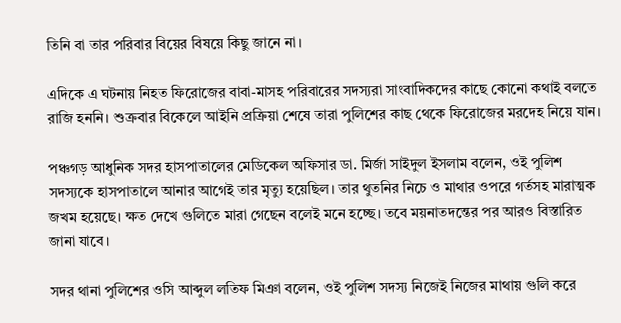তিনি বা তার পরিবার বিয়ের বিষয়ে কিছু জানে না।

এদিকে এ ঘটনায় নিহত ফিরোজের বাবা-মাসহ পরিবারের সদস্যরা সাংবাদিকদের কাছে কোনো কথাই বলতে রাজি হননি। শুক্রবার বিকেলে আইনি প্রক্রিয়া শেষে তারা পুলিশের কাছ থেকে ফিরোজের মরদেহ নিয়ে যান।

পঞ্চগড় আধুনিক সদর হাসপাতালের মেডিকেল অফিসার ডা. মির্জা সাইদুল ইসলাম বলেন, ওই পুলিশ সদস্যকে হাসপাতালে আনার আগেই তার মৃত্যু হয়েছিল। তার থুতনির নিচে ও মাথার ওপরে গর্তসহ মারাত্মক জখম হয়েছে। ক্ষত দেখে গুলিতে মারা গেছেন বলেই মনে হচ্ছে। তবে ময়নাতদন্তের পর আরও বিস্তারিত জানা যাবে।

সদর থানা পুলিশের ওসি আব্দুল লতিফ মিঞা বলেন, ওই পুলিশ সদস্য নিজেই নিজের মাথায় গুলি করে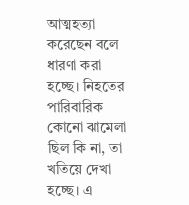আত্মহত্যা করেছেন বলে ধারণা করা হচ্ছে। নিহতের পারিবারিক কোনো ঝামেলা ছিল কি না, তা খতিয়ে দেখা হচ্ছে। এ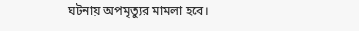ঘটনায় অপমৃত্যুর মামলা হবে।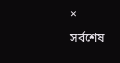×
সর্বশেষ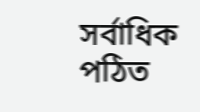সর্বাধিক পঠিত